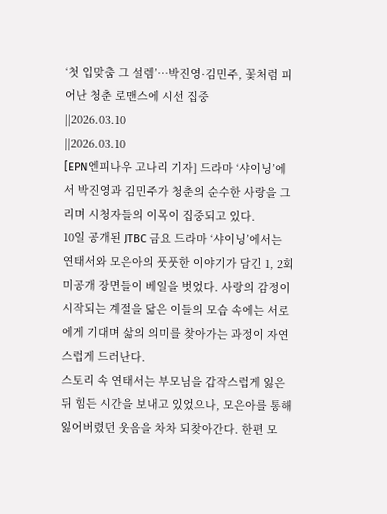‘첫 입맞춤 그 설렘’…박진영·김민주, 꽃처럼 피어난 청춘 로맨스에 시선 집중
||2026.03.10
||2026.03.10
[EPN엔피나우 고나리 기자] 드라마 ‘샤이닝’에서 박진영과 김민주가 청춘의 순수한 사랑을 그리며 시청자들의 이목이 집중되고 있다.
10일 공개된 JTBC 금요 드라마 ‘샤이닝’에서는 연태서와 모은아의 풋풋한 이야기가 담긴 1, 2회 미공개 장면들이 베일을 벗었다. 사랑의 감정이 시작되는 계절을 닮은 이들의 모습 속에는 서로에게 기대며 삶의 의미를 찾아가는 과정이 자연스럽게 드러난다.
스토리 속 연태서는 부모님을 갑작스럽게 잃은 뒤 힘든 시간을 보내고 있었으나, 모은아를 통해 잃어버렸던 웃음을 차차 되찾아간다. 한편 모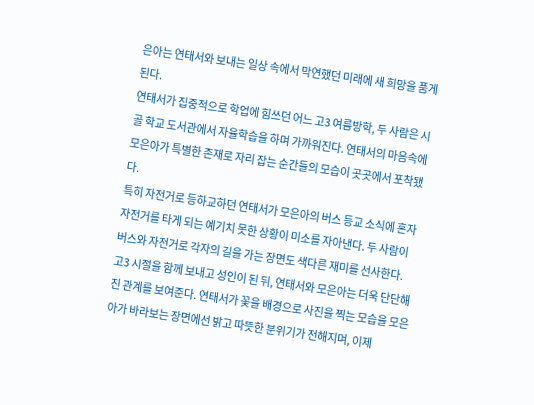은아는 연태서와 보내는 일상 속에서 막연했던 미래에 새 희망을 품게 된다.
연태서가 집중적으로 학업에 힘쓰던 어느 고3 여름방학, 두 사람은 시골 학교 도서관에서 자율학습을 하며 가까워진다. 연태서의 마음속에 모은아가 특별한 존재로 자리 잡는 순간들의 모습이 곳곳에서 포착됐다.
특히 자전거로 등하교하던 연태서가 모은아의 버스 등교 소식에 혼자 자전거를 타게 되는 예기치 못한 상황이 미소를 자아낸다. 두 사람이 버스와 자전거로 각자의 길을 가는 장면도 색다른 재미를 선사한다.
고3 시절을 함께 보내고 성인이 된 뒤, 연태서와 모은아는 더욱 단단해진 관계를 보여준다. 연태서가 꽃을 배경으로 사진을 찍는 모습을 모은아가 바라보는 장면에선 밝고 따뜻한 분위기가 전해지며, 이제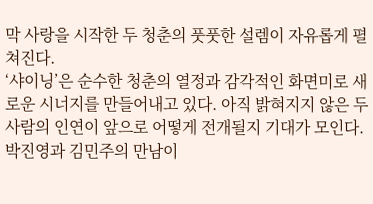막 사랑을 시작한 두 청춘의 풋풋한 설렘이 자유롭게 펼쳐진다.
‘샤이닝’은 순수한 청춘의 열정과 감각적인 화면미로 새로운 시너지를 만들어내고 있다. 아직 밝혀지지 않은 두 사람의 인연이 앞으로 어떻게 전개될지 기대가 모인다.
박진영과 김민주의 만남이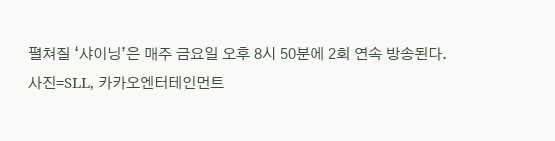펼쳐질 ‘샤이닝’은 매주 금요일 오후 8시 50분에 2회 연속 방송된다.
사진=SLL, 카카오엔터테인먼트